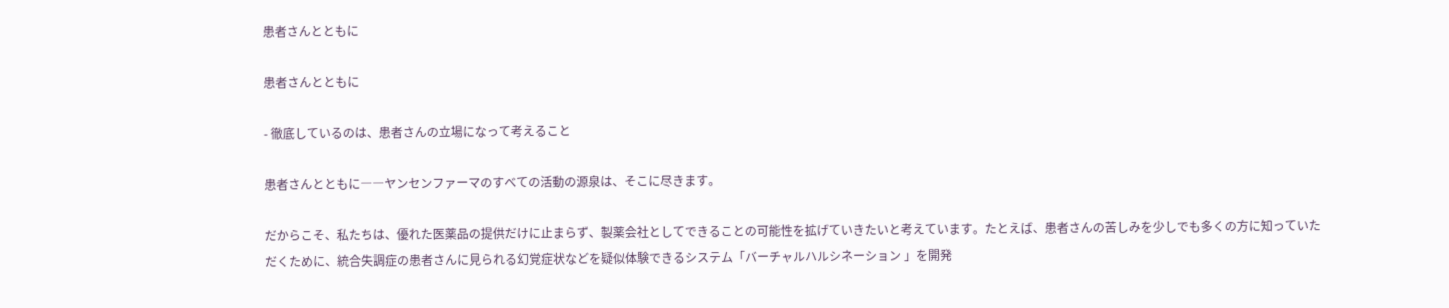患者さんとともに

患者さんとともに

- 徹底しているのは、患者さんの立場になって考えること

患者さんとともに――ヤンセンファーマのすべての活動の源泉は、そこに尽きます。

だからこそ、私たちは、優れた医薬品の提供だけに止まらず、製薬会社としてできることの可能性を拡げていきたいと考えています。たとえば、患者さんの苦しみを少しでも多くの方に知っていただくために、統合失調症の患者さんに見られる幻覚症状などを疑似体験できるシステム「バーチャルハルシネーション 」を開発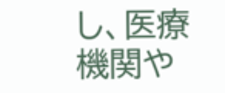し、医療機関や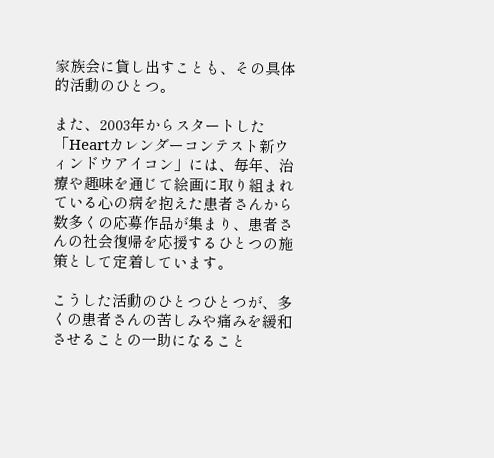家族会に貸し出すことも、その具体的活動のひとつ。

また、2003年からスタートした「Heartカレンダーコンテスト新ウィンドウアイコン」には、毎年、治療や趣味を通じて絵画に取り組まれている心の病を抱えた患者さんから数多くの応募作品が集まり、患者さんの社会復帰を応援するひとつの施策として定着しています。

こうした活動のひとつひとつが、多くの患者さんの苦しみや痛みを緩和させることの一助になること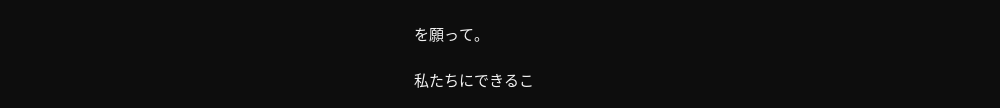を願って。

私たちにできるこ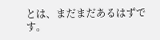とは、まだまだあるはずです。